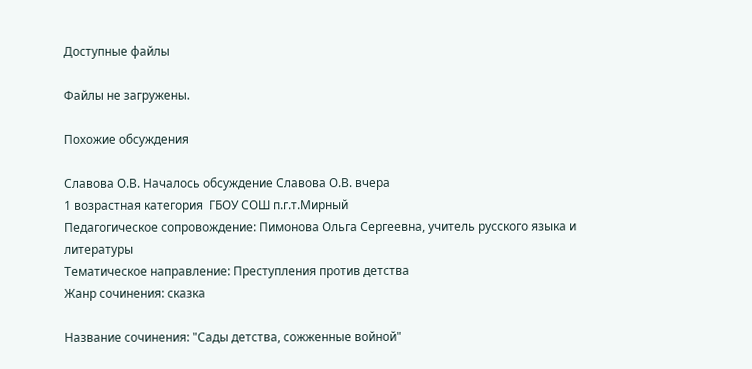Доступные файлы

Файлы не загружены.

Похожие обсуждения

Славова О.В. Началось обсуждение Славова О.В. вчера
1 возрастная категория  ГБОУ СОШ п.г.т.Мирный
Педагогическое сопровождение: Пимонова Ольга Сергеевна, учитель русского языка и литературы
Тематическое направление: Преступления против детства
Жанр сочинения: сказка

Название сочинения: "Сады детства, сожженные войной"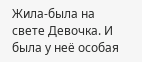Жила-была на свете Девочка. И была у неё особая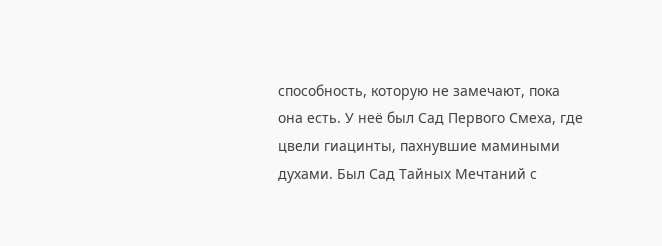способность, которую не замечают, пока она есть. У неё был Сад Первого Смеха, где цвели гиацинты, пахнувшие мамиными духами. Был Сад Тайных Мечтаний с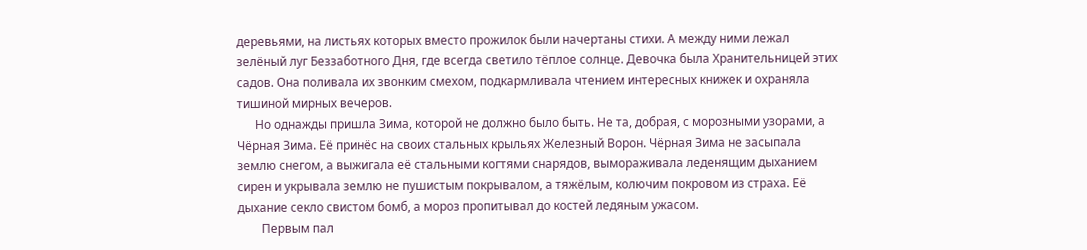деревьями, на листьях которых вместо прожилок были начертаны стихи. А между ними лежал зелёный луг Беззаботного Дня, где всегда светило тёплое солнце. Девочка была Хранительницей этих садов. Она поливала их звонким смехом, подкармливала чтением интересных книжек и охраняла тишиной мирных вечеров.
      Но однажды пришла Зима, которой не должно было быть. Не та, добрая, с морозными узорами, а Чёрная Зима. Её принёс на своих стальных крыльях Железный Ворон. Чёрная Зима не засыпала землю снегом, а выжигала её стальными когтями снарядов, вымораживала леденящим дыханием сирен и укрывала землю не пушистым покрывалом, а тяжёлым, колючим покровом из страха. Её дыхание секло свистом бомб, а мороз пропитывал до костей ледяным ужасом.
        Первым пал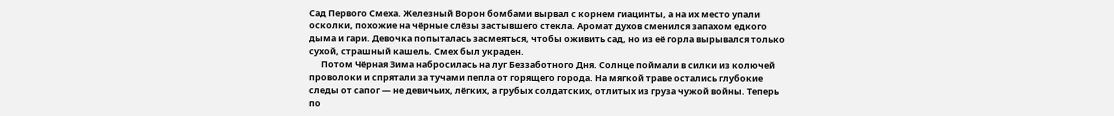Сад Первого Смеха. Железный Ворон бомбами вырвал с корнем гиацинты, а на их место упали осколки, похожие на чёрные слёзы застывшего стекла. Аромат духов сменился запахом едкого дыма и гари. Девочка попыталась засмеяться, чтобы оживить сад, но из её горла вырывался только сухой, страшный кашель. Смех был украден.
      Потом Чёрная Зима набросилась на луг Беззаботного Дня. Солнце поймали в силки из колючей проволоки и спрятали за тучами пепла от горящего города. На мягкой траве остались глубокие следы от сапог — не девичьих, лёгких, а грубых солдатских, отлитых из груза чужой войны. Теперь по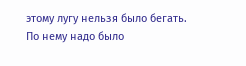этому лугу нельзя было бегать. По нему надо было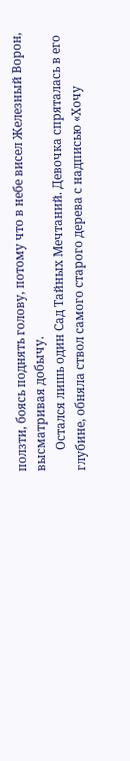ползти, боясь поднять голову, потому что в небе висел Железный Ворон, высматривая добычу.
       Остался лишь один Сад Тайных Мечтаний. Девочка спряталась в его глубине, обняла ствол самого старого дерева с надписью «Хочу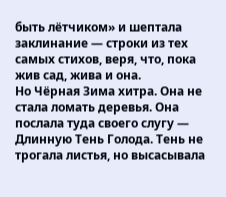быть лётчиком» и шептала заклинание — строки из тех самых стихов, веря, что, пока жив сад, жива и она.
Но Чёрная Зима хитра. Она не стала ломать деревья. Она послала туда своего слугу — Длинную Тень Голода. Тень не трогала листья, но высасывала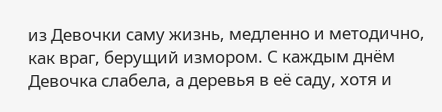из Девочки саму жизнь, медленно и методично, как враг, берущий измором. С каждым днём Девочка слабела, а деревья в её саду, хотя и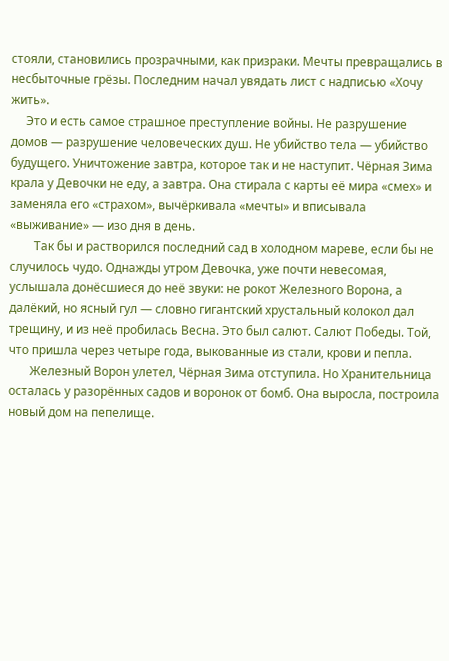стояли, становились прозрачными, как призраки. Мечты превращались в несбыточные грёзы. Последним начал увядать лист с надписью «Хочу жить».
     Это и есть самое страшное преступление войны. Не разрушение домов — разрушение человеческих душ. Не убийство тела — убийство будущего. Уничтожение завтра, которое так и не наступит. Чёрная Зима крала у Девочки не еду, а завтра. Она стирала с карты её мира «смех» и заменяла его «страхом», вычёркивала «мечты» и вписывала «выживание» — изо дня в день.
        Так бы и растворился последний сад в холодном мареве, если бы не случилось чудо. Однажды утром Девочка, уже почти невесомая, услышала донёсшиеся до неё звуки: не рокот Железного Ворона, а далёкий, но ясный гул — словно гигантский хрустальный колокол дал трещину, и из неё пробилась Весна. Это был салют. Салют Победы. Той, что пришла через четыре года, выкованные из стали, крови и пепла.
       Железный Ворон улетел, Чёрная Зима отступила. Но Хранительница осталась у разорённых садов и воронок от бомб. Она выросла, построила новый дом на пепелище.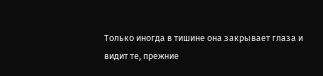Только иногда в тишине она закрывает глаза и видит те, прежние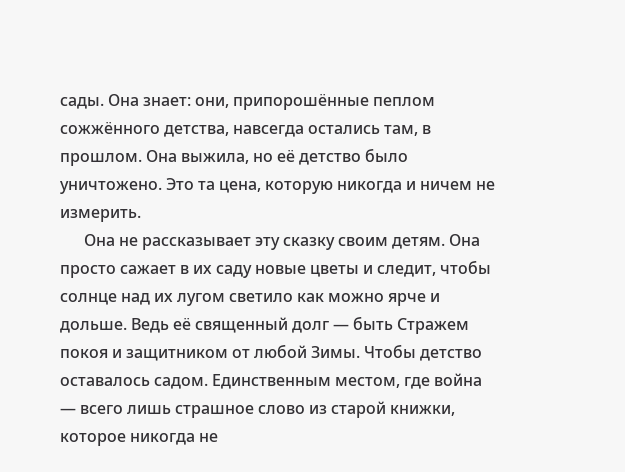сады. Она знает: они, припорошённые пеплом сожжённого детства, навсегда остались там, в прошлом. Она выжила, но её детство было уничтожено. Это та цена, которую никогда и ничем не измерить.
      Она не рассказывает эту сказку своим детям. Она просто сажает в их саду новые цветы и следит, чтобы солнце над их лугом светило как можно ярче и дольше. Ведь её священный долг — быть Стражем покоя и защитником от любой Зимы. Чтобы детство оставалось садом. Единственным местом, где война — всего лишь страшное слово из старой книжки, которое никогда не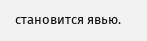становится явью.